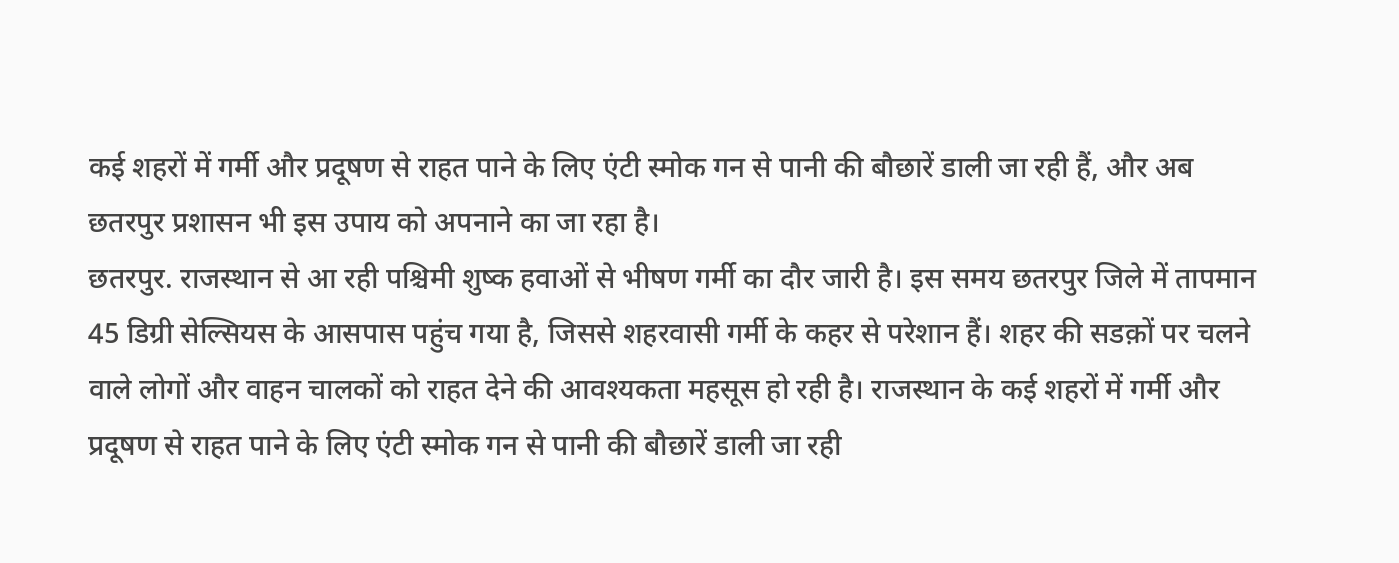कई शहरों में गर्मी और प्रदूषण से राहत पाने के लिए एंटी स्मोक गन से पानी की बौछारें डाली जा रही हैं, और अब छतरपुर प्रशासन भी इस उपाय को अपनाने का जा रहा है।
छतरपुर. राजस्थान से आ रही पश्चिमी शुष्क हवाओं से भीषण गर्मी का दौर जारी है। इस समय छतरपुर जिले में तापमान 45 डिग्री सेल्सियस के आसपास पहुंच गया है, जिससे शहरवासी गर्मी के कहर से परेशान हैं। शहर की सडक़ों पर चलने वाले लोगों और वाहन चालकों को राहत देने की आवश्यकता महसूस हो रही है। राजस्थान के कई शहरों में गर्मी और प्रदूषण से राहत पाने के लिए एंटी स्मोक गन से पानी की बौछारें डाली जा रही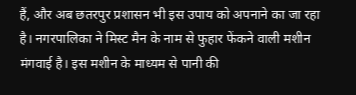हैं, और अब छतरपुर प्रशासन भी इस उपाय को अपनाने का जा रहा है। नगरपालिका ने मिस्ट मैन के नाम से फुहार फेंकने वाली मशीन मंगवाई है। इस मशीन के माध्यम से पानी की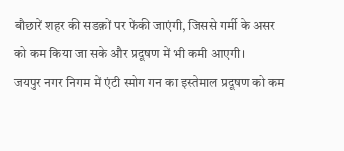बौछारें शहर की सडक़ों पर फेंकी जाएंगी, जिससे गर्मी के असर को कम किया जा सके और प्रदूषण में भी कमी आएगी।
जयपुर नगर निगम में एंटी स्मोग गन का इस्तेमाल प्रदूषण को कम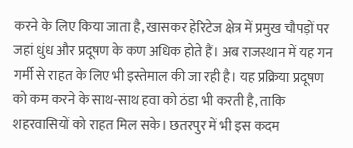करने के लिए किया जाता है, खासकर हेरिटेज क्षेत्र में प्रमुख चौपड़ों पर जहां धुंध और प्रदूषण के कण अधिक होते हैं। अब राजस्थान में यह गन गर्मी से राहत के लिए भी इस्तेमाल की जा रही है। यह प्रक्रिया प्रदूषण को कम करने के साथ-साथ हवा को ठंडा भी करती है, ताकि शहरवासियों को राहत मिल सके। छतरपुर में भी इस कदम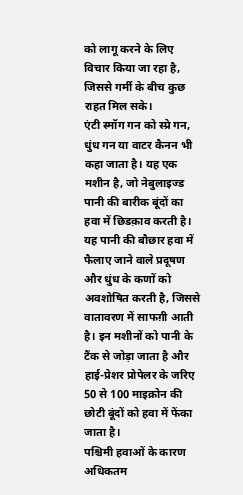को लागू करने के लिए विचार किया जा रहा है, जिससे गर्मी के बीच कुछ राहत मिल सके।
एंटी स्मॉग गन को स्प्रे गन, धुंध गन या वाटर कैनन भी कहा जाता है। यह एक मशीन है, जो नेबुलाइज्ड पानी की बारीक बूंदों का हवा में छिडक़ाव करती है। यह पानी की बौछार हवा में फैलाए जाने वाले प्रदूषण और धुंध के कणों को अवशोषित करती है, जिससे वातावरण में साफग़ी आती है। इन मशीनों को पानी के टैंक से जोड़ा जाता है और हाई-प्रेशर प्रोपेलर के जरिए 50 से 100 माइक्रोन की छोटी बूंदों को हवा में फेंका जाता है।
पश्चिमी हवाओं के कारण अधिकतम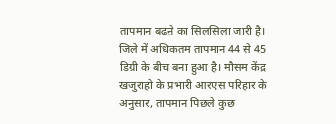तापमान बढऩे का सिलसिला जारी है। जिले में अधिकतम तापमान 44 से 45 डिग्री के बीच बना हुआ है। मौसम केंद्र खजुराहो के प्रभारी आरएस परिहार के अनुसार, तापमान पिछले कुछ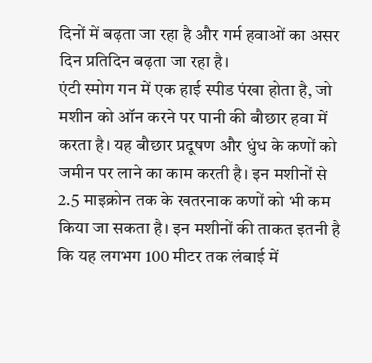दिनों में बढ़ता जा रहा है और गर्म हवाओं का असर दिन प्रतिदिन बढ़ता जा रहा है।
एंटी स्मोग गन में एक हाई स्पीड पंखा होता है, जो मशीन को ऑन करने पर पानी की बौछार हवा में करता है। यह बौछार प्रदूषण और धुंध के कणों को जमीन पर लाने का काम करती है। इन मशीनों से 2.5 माइक्रोन तक के खतरनाक कणों को भी कम किया जा सकता है। इन मशीनों की ताकत इतनी है कि यह लगभग 100 मीटर तक लंबाई में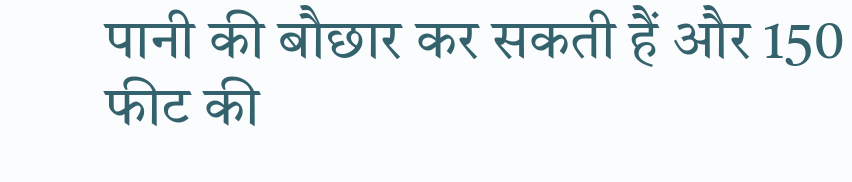पानी की बौछार कर सकती हैं और 150 फीट की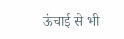ऊंचाई से भी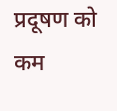प्रदूषण को कम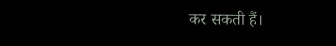कर सकती हैं।